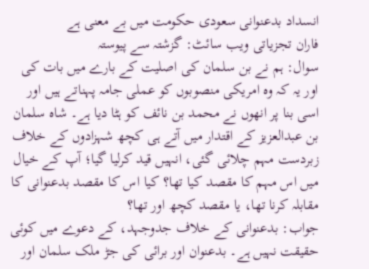انسداد بدعنوانی سعودی حکومت میں بے معنی ہے
فاران تجزیاتی ویب سائٹ: گزشتہ سے پیوستہ
سوال: ہم نے بن سلمان کی اصلیت کے بارے میں بات کی اور یہ کہ وہ امریکی منصوبوں کو عملی جامہ پہناتے ہیں اور اسی بنا پر انھوں نے محمد بن نائف کو ہٹا دیا ہے۔ شاہ سلمان بن عبدالعزیز کے اقتدار میں آتے ہی کچھ شہزادوں کے خلاف زبردست مہم چلائی گئی، انہیں قید کرلیا گیا؛ آپ کے خیال میں اس مہم کا مقصد کیا تھا؟ کیا اس کا مقصد بدعنوانی کا مقابلہ کرنا تھا، یا مقصد کچھ اور تھا؟
جواب: بدعنوانی کے خلاف جدوجہد، کے دعوے میں کوئی حقیقت نہیں ہے۔ بدعنوان اور برائی کی جڑ ملک سلمان اور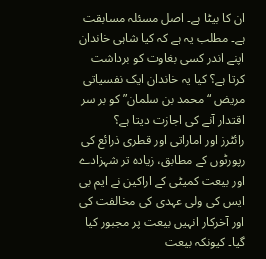ان کا بیٹا ہے۔ اصل مسئلہ مسابقت ہے۔ مطلب یہ ہے کہ کیا شاہی خاندان اپنے اندر کسی بغاوت کو برداشت کرتا ہے؟ کیا یہ خاندان ایک نفسیاتی مریض “محمد بن سلمان” کو بر سر اقتدار آنے کی اجازت دیتا ہے؟
رائٹرز اور اماراتی اور قطری ذرائع کی رپورٹوں کے مطابق، زیادہ تر شہزادے اور بیعت کمیٹی کے اراکین نے ایم بی ایس کی ولی عہدی کی مخالفت کی اور آخرکار انہیں بیعت پر مجبور کیا گیا۔ کیونکہ بیعت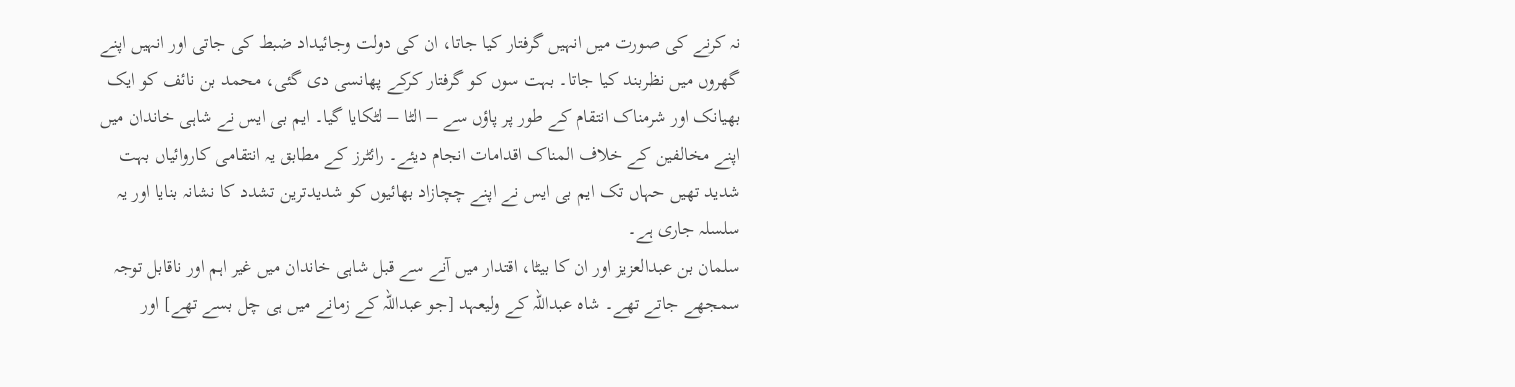نہ کرنے کی صورت میں انہیں گرفتار کیا جاتا، ان کی دولت وجائیداد ضبط کی جاتی اور انہیں اپنے گھروں میں نظربند کیا جاتا۔ بہت سوں کو گرفتار کرکے پھانسی دی گئی، محمد بن نائف کو ایک بھیانک اور شرمناک انتقام کے طور پر پاؤں سے – الٹا – لٹکایا گیا۔ ایم بی ایس نے شاہی خاندان میں اپنے مخالفین کے خلاف المناک اقدامات انجام دیئے۔ رائٹرز کے مطابق یہ انتقامی کاروائیاں بہت شدید تھیں حہاں تک ایم بی ایس نے اپنے چچازاد بھائیوں کو شدیدترین تشدد کا نشانہ بنایا اور یہ سلسلہ جاری ہے۔
سلمان بن عبدالعزیز اور ان کا بیٹا، اقتدار میں آنے سے قبل شاہی خاندان میں غیر اہم اور ناقابل توجہ سمجھے جاتے تھے۔ شاہ عبداللہ کے ولیعہد [جو عبداللہ کے زمانے میں ہی چل بسے تھے] اور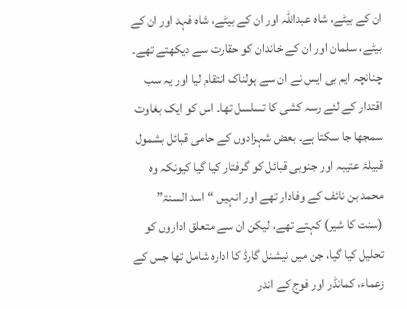ان کے بیٹے، شاہ عبداللہ اور ان کے بیٹے، شاہ فہد اور ان کے بیٹے، سلمان اور ان کے خاندان کو حقارت سے دیکھتے تھے۔ چنانچہ ایم بی ایس نے ان سے ہولناک انتقام لیا اور یہ سب اقتدار کے لئے رسہ کشی کا تسلسل تھا۔ اس کو ایک بغاوت سمجھا جا سکتا ہے۔ بعض شہزادوں کے حامی قبائل بشمول قبیلۂ عتیبہ اور جنوبی قبائل کو گرفتار کیا گیا کیونکہ وہ محمد بن نائف کے وفادار تھے اور انہیں “اسد السنۃ” (سنت کا شیر) کہتے تھے، لیکن ان سے متعلق اداروں کو تحلیل کیا گیا، جن میں نیشنل گارڈ کا ادارہ شامل تھا جس کے زعماء، کمانڈر اور فوج کے اندر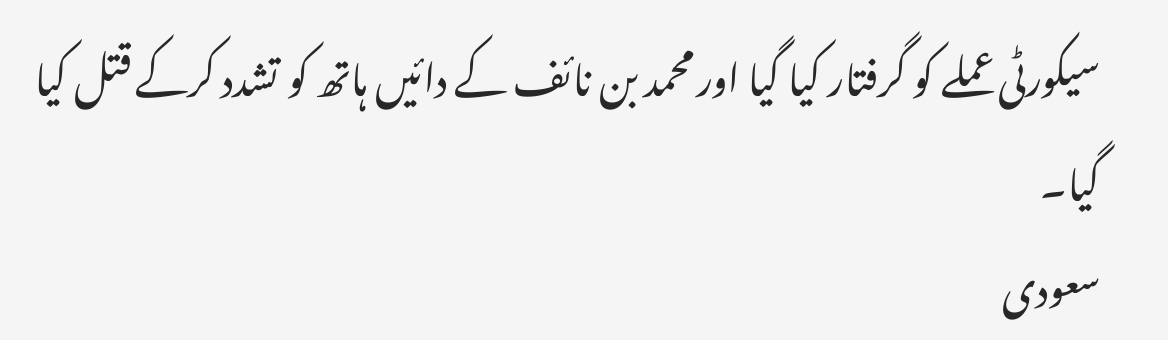سیکورٹی عملے کو گرفتار کیا گیا اور محمد بن نائف کے دائیں ہاتھ کو تشدد کرکے قتل کیا گیا۔
سعودی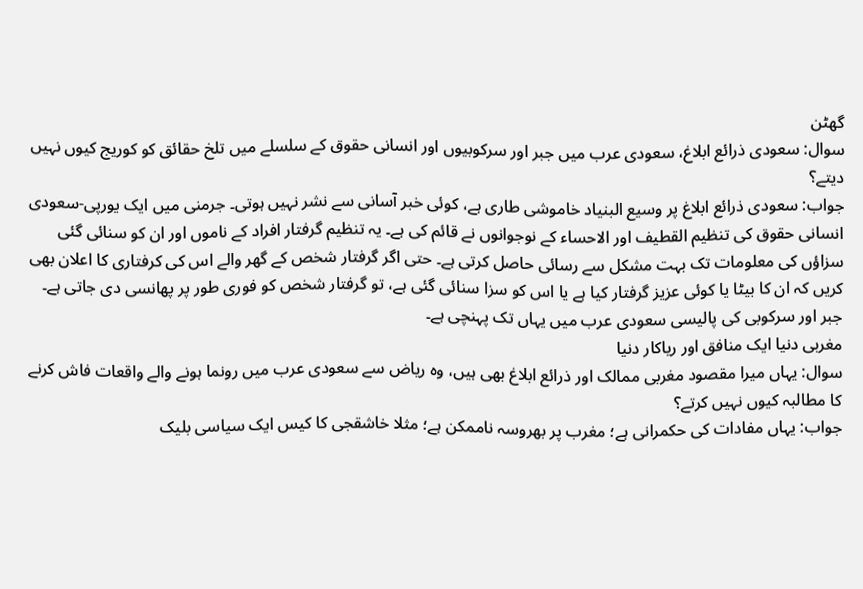گھٹن
سوال: سعودی ذرائع ابلاغ، سعودی عرب میں جبر اور سرکوبیوں اور انسانی حقوق کے سلسلے میں تلخ حقائق کو کوریج کیوں نہیں دیتے؟
جواب: سعودی ذرائع ابلاغ پر وسیع البنیاد خاموشی طاری ہے، کوئی خبر آسانی سے نشر نہیں ہوتی۔ جرمنی میں ایک یورپی-سعودی انسانی حقوق کی تنظیم القطیف اور الاحساء کے نوجوانوں نے قائم کی ہے۔ یہ تنظیم گرفتار افراد کے ناموں اور ان کو سنائی گئی سزاؤں کی معلومات تک بہت مشکل سے رسائی حاصل کرتی ہے۔ حتی اگر گرفتار شخص کے گھر والے اس کی کرفتاری کا اعلان بھی کریں کہ ان کا بیٹا یا کوئی عزیز گرفتار کیا ہے یا اس کو سزا سنائی گئی ہے، تو گرفتار شخص کو فوری طور پر پھانسی دی جاتی ہے۔ جبر اور سرکوبی کی پالیسی سعودی عرب میں یہاں تک پہنچی ہے۔
مغربی دنیا ایک منافق اور ریاکار دنیا
سوال: یہاں میرا مقصود مغربی ممالک اور ذرائع ابلاغ بھی ہیں، وہ ریاض سے سعودی عرب میں رونما ہونے والے واقعات فاش کرنے کا مطالبہ کیوں نہیں کرتے؟
جواب: یہاں مفادات کی حکمرانی ہے؛ مغرب پر بھروسہ ناممکن ہے؛ مثلا خاشقجی کا کیس ایک سیاسی بلیک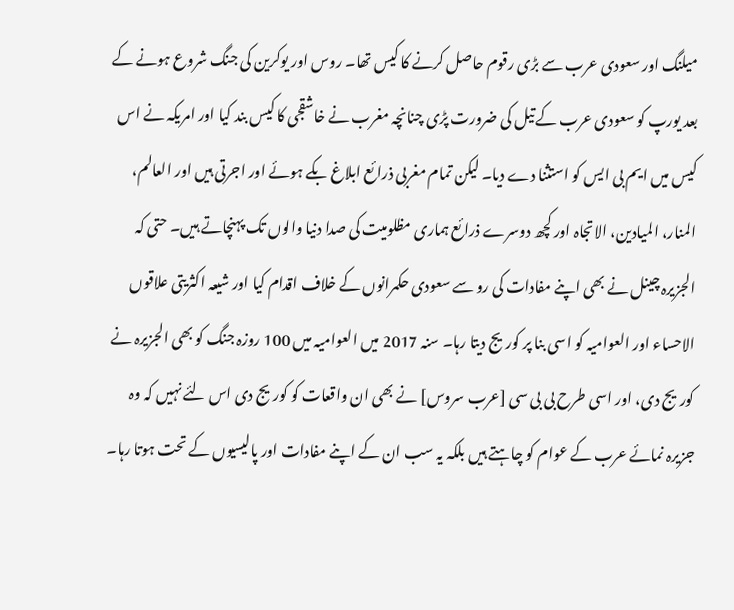میلنگ اور سعودی عرب سے بڑی رقوم حاصل کرنے کا کیس تھا۔ روس اور یوکرین کی جنگ شروع ہونے کے بعد یورپ کو سعودی عرب کے تیل کی ضرورت پڑی چنانچہ مغرب نے خاشقجی کا کیس بند کیا اور امریکہ نے اس کیس میں ایم بی ایس کو استثنا دے دیا۔ لیکن تمام مغربی ذرائع ابلاغ بکے ہوئے اور اجرتی ہیں اور العالم، المنار، المیادین، الاتجاہ اور کچھ دوسرے ذرائع ہماری مظلومیت کی صدا دنیا والوں تک پہنچاتے ہیں۔ حتی کہ الجزیرہ چینل نے بھی اپنے مفادات کی رو سے سعودی حکمرانوں کے خلاف اقدام کیا اور شیعہ اکثریتی علاقوں الاحساء اور العوامیہ کو اسی بنا پر کوریج دیتا رہا۔ سنہ 2017 میں العوامیہ میں 100 روزہ جنگ کو بھی الجزیرہ نے کوریج دی، اور اسی طرح بی بی سی [عرب سروس] نے بھی ان واقعات کو کوریج دی اس لئے نہیں کہ وہ جزیرہ نمائے عرب کے عوام کو چاہتے ہیں بلکہ یہ سب ان کے اپنے مفادات اور پالیسیوں کے تحت ہوتا رہا۔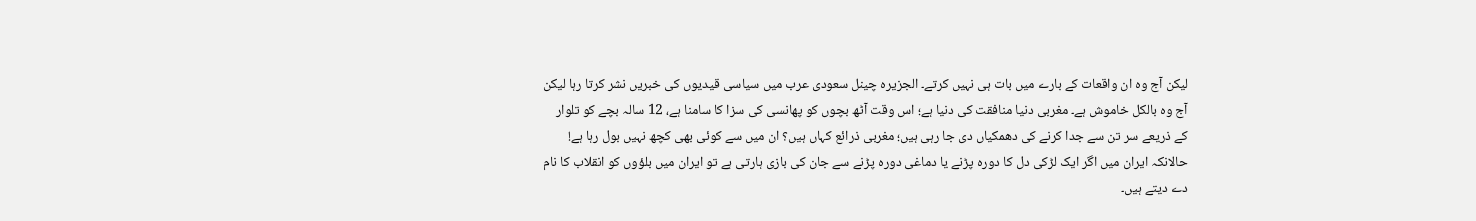لیکن آج وہ ان واقعات کے بارے میں بات ہی نہیں کرتے۔ الجزیرہ چینل سعودی عرب میں سیاسی قیدیوں کی خبریں نشر کرتا رہا لیکن آج وہ بالکل خاموش ہے۔ مغربی دنیا منافقت کی دنیا ہے؛ اس وقت آٹھ بچوں کو پھانسی کی سزا کا سامنا ہے، 12 سالہ بچے کو تلوار کے ذریعے سر تن سے جدا کرنے کی دھمکیاں دی جا رہی ہیں؛ مغربی ذرائع کہاں ہیں؟ ان میں سے کوئی بھی کچھ نہیں بول رہا ہے! حالانکہ ایران میں اگر ایک لڑکی دل کا دورہ پڑنے یا دماغی دورہ پڑنے سے جان کی بازی ہارتی ہے تو ایران میں بلؤوں کو انقلاب کا نام دے دیتے ہیں۔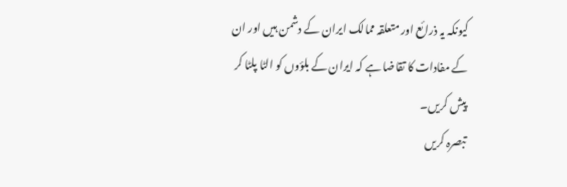کیونکہ یہ ذرائع اور متعلقہ ممالک ایران کے دشمن ہیں اور ان کے مفادات کا تقاضا ہے کہ ایران کے بلؤوں کو الٹا پلٹا کر پیش کریں۔
تبصرہ کریں